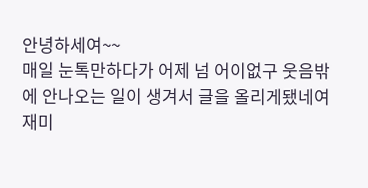안녕하세여~~
매일 눈톡만하다가 어제 넘 어이없구 웃음밖에 안나오는 일이 생겨서 글을 올리게됐네여
재미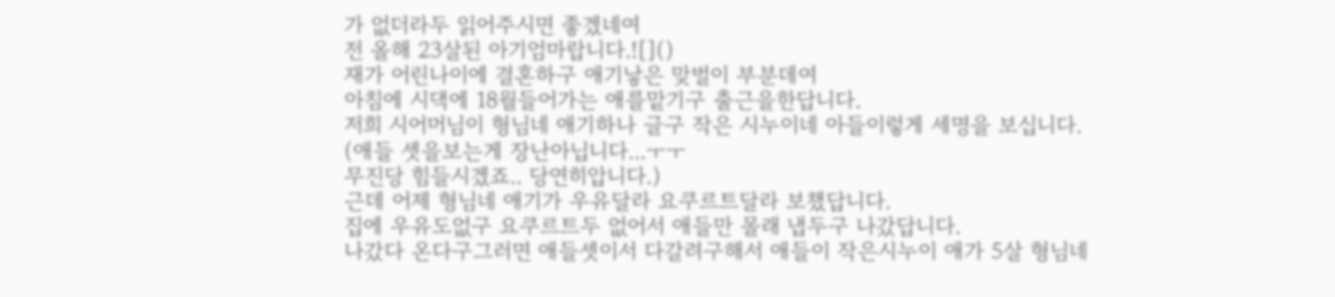가 없더라두 읽어주시면 좋겠네여
전 올해 23살된 아기엄마랍니다.![]()
재가 어린나이에 결혼하구 애기낳은 맞벌이 부분데여
아침에 시댁에 18월들어가는 애를맡기구 출근을한답니다.
저희 시어머님이 형님네 애기하나 글구 작은 시누이네 아들이렇게 세명을 보십니다.
(애들 셋을보는게 장난아닙니다...ㅜㅜ
무진당 힘들시겠죠.. 당연히압니다.)
근데 어제 형님네 애기가 우유달라 요쿠르트달라 보챘답니다.
집에 우유도없구 요쿠르트두 없어서 애들만 몰래 냅두구 나갔답니다.
나갔다 온다구그러면 애들셋이서 다갈려구해서 애들이 작은시누이 애가 5살 형님네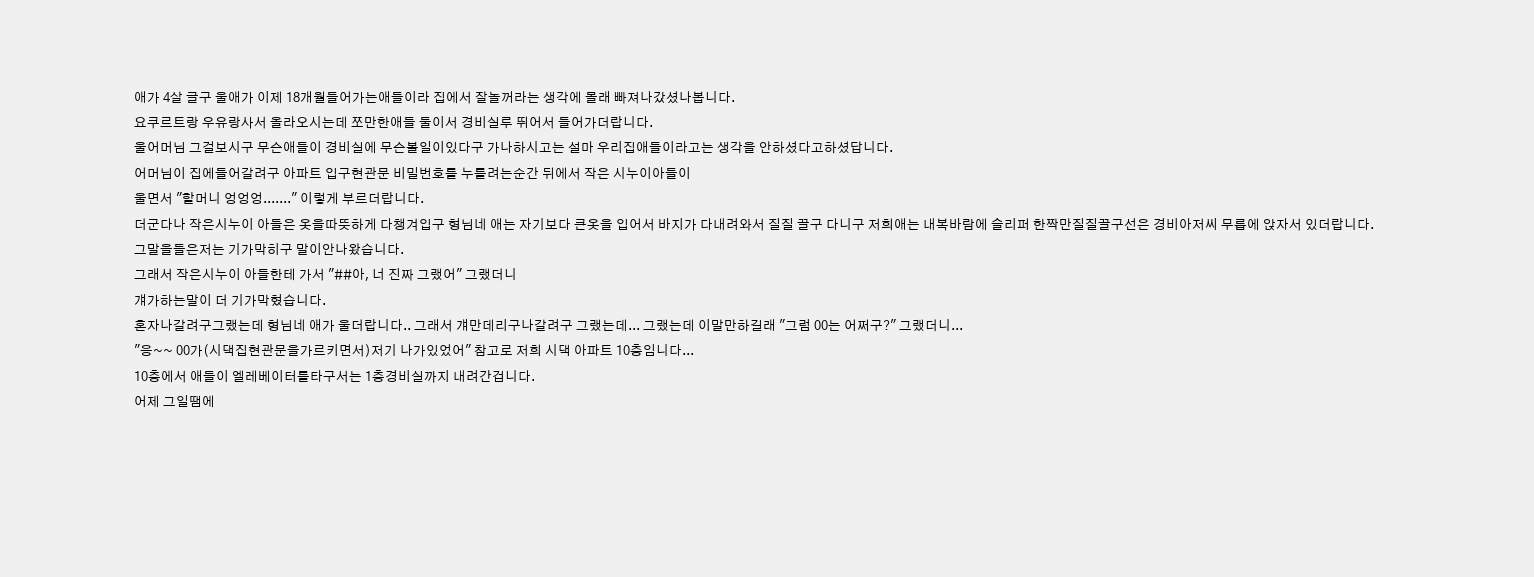애가 4살 글구 울애가 이제 18개월들어가는애들이라 집에서 잘놀꺼라는 생각에 몰래 빠져나갔셨나봅니다.
요쿠르트랑 우유랑사서 올라오시는데 쪼만한애들 둘이서 경비실루 뛰어서 들어가더랍니다.
울어머님 그걸보시구 무슨애들이 경비실에 무슨볼일이있다구 가나하시고는 설마 우리집애들이라고는 생각을 안하셨다고하셨답니다.
어머님이 집에들어갈려구 아파트 입구현관문 비밀번호를 누를려는순간 뒤에서 작은 시누이아들이
울면서 "할머니 엉엉엉......." 이렇게 부르더랍니다.
더군다나 작은시누이 아들은 옷을따뜻하게 다챙겨입구 형님네 애는 자기보다 큰옷을 입어서 바지가 다내려와서 질질 끌구 다니구 저희애는 내복바람에 슬리퍼 한짝만질질끌구선은 경비아저씨 무릅에 앉자서 있더랍니다.
그말을들은저는 기가막히구 말이안나왔습니다.
그래서 작은시누이 아들한테 가서 "##아, 너 진짜 그랬어" 그랬더니
걔가하는말이 더 기가막혔습니다.
혼자나갈려구그랬는데 형님네 애가 울더랍니다.. 그래서 걔만데리구나갈려구 그랬는데... 그랬는데 이말만하길래 "그럼 00는 어쩌구?" 그랬더니...
"응~~ 00가(시댁집현관문을가르키면서)저기 나가있었어" 참고로 저희 시댁 아파트 10층임니다...
10층에서 애들이 엘레베이터를타구서는 1층경비실까지 내려간겁니다.
어제 그일땜에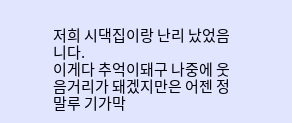저희 시댁집이랑 난리 났었음니다.
이게다 추억이돼구 나중에 웃음거리가 돼겠지만은 어젠 정말루 기가막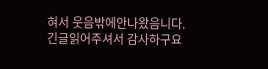혀서 웃음밖에안나왔음니다.
긴글읽어주셔서 감사하구요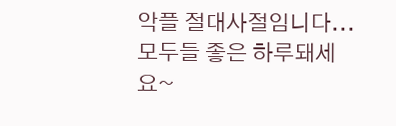악플 절대사절임니다... 모두들 좋은 하루돼세요~